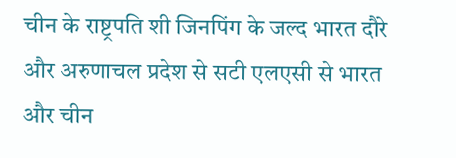चीन के राष्ट्रपति शी जिनपिंग के जल्द भारत दौरे और अरुणाचल प्रदेश से सटी एलएसी से भारत और चीन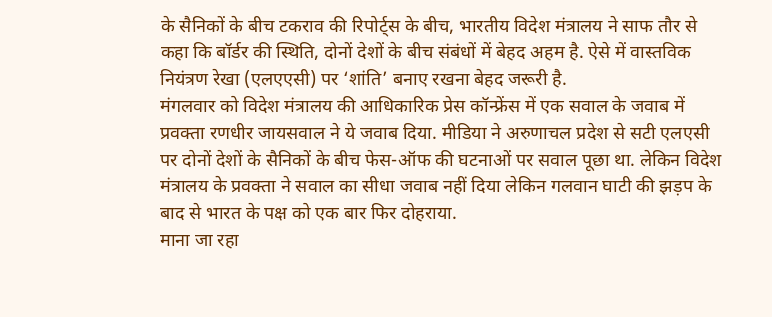के सैनिकों के बीच टकराव की रिपोर्ट्स के बीच, भारतीय विदेश मंत्रालय ने साफ तौर से कहा कि बॉर्डर की स्थिति, दोनों देशों के बीच संबंधों में बेहद अहम है. ऐसे में वास्तविक नियंत्रण रेखा (एलएएसी) पर ‘शांति’ बनाए रखना बेहद जरूरी है.
मंगलवार को विदेश मंत्रालय की आधिकारिक प्रेस कॉन्फ्रेंस में एक सवाल के जवाब में प्रवक्ता रणधीर जायसवाल ने ये जवाब दिया. मीडिया ने अरुणाचल प्रदेश से सटी एलएसी पर दोनों देशों के सैनिकों के बीच फेस-ऑफ की घटनाओं पर सवाल पूछा था. लेकिन विदेश मंत्रालय के प्रवक्ता ने सवाल का सीधा जवाब नहीं दिया लेकिन गलवान घाटी की झड़प के बाद से भारत के पक्ष को एक बार फिर दोहराया.
माना जा रहा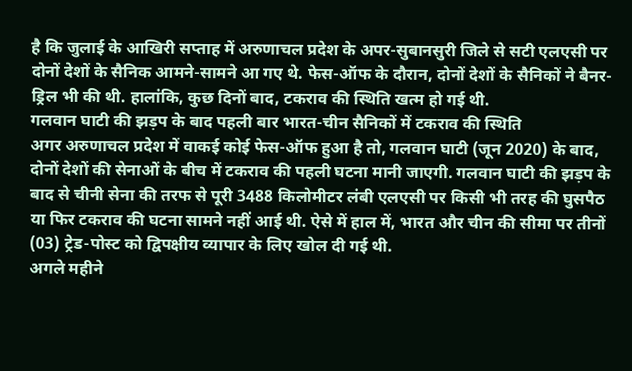है कि जुलाई के आखिरी सप्ताह में अरुणाचल प्रदेश के अपर-सुबानसुरी जिले से सटी एलएसी पर दोनों देशों के सैनिक आमने-सामने आ गए थे. फेस-ऑफ के दौरान, दोनों देशों के सैनिकों ने बैनर-ड्रिल भी की थी. हालांकि, कुछ दिनों बाद, टकराव की स्थिति खत्म हो गई थी.
गलवान घाटी की झड़प के बाद पहली बार भारत-चीन सैनिकों में टकराव की स्थिति
अगर अरुणाचल प्रदेश में वाकई कोई फेस-ऑफ हुआ है तो, गलवान घाटी (जून 2020) के बाद, दोनों देशों की सेनाओं के बीच में टकराव की पहली घटना मानी जाएगी. गलवान घाटी की झड़प के बाद से चीनी सेना की तरफ से पूरी 3488 किलोमीटर लंबी एलएसी पर किसी भी तरह की घुसपैठ या फिर टकराव की घटना सामने नहीं आई थी. ऐसे में हाल में, भारत और चीन की सीमा पर तीनों (03) ट्रेड-पोस्ट को द्विपक्षीय व्यापार के लिए खोल दी गई थी.
अगले महीने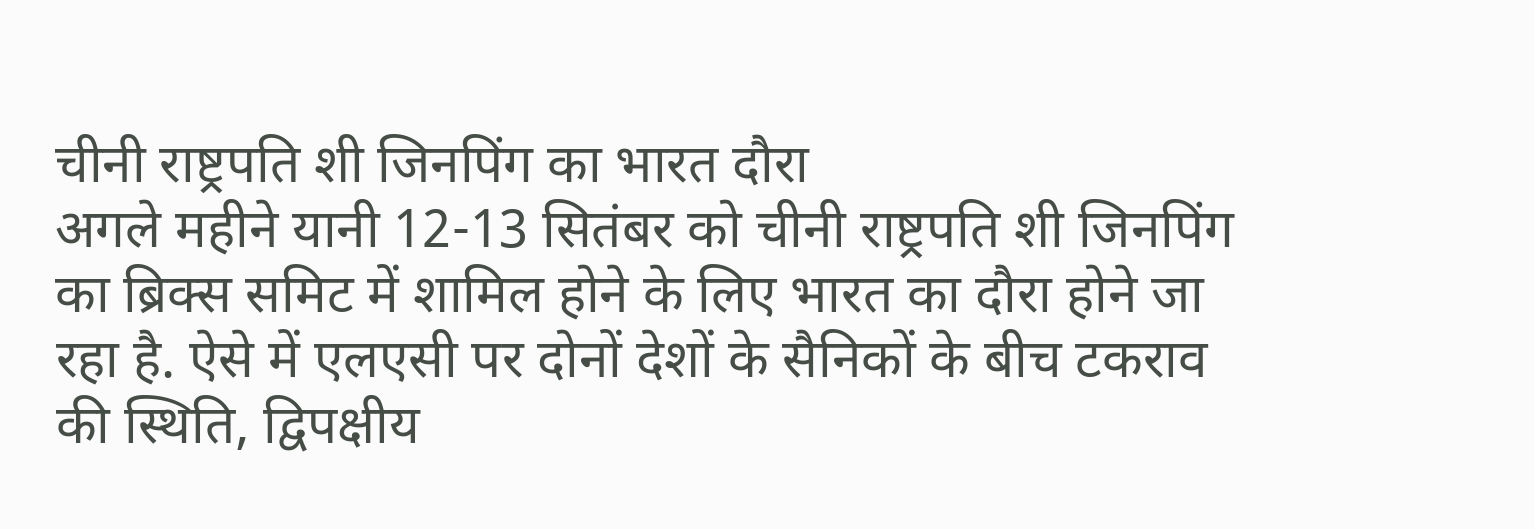चीनी राष्ट्रपति शी जिनपिंग का भारत दौरा
अगले महीने यानी 12-13 सितंबर को चीनी राष्ट्रपति शी जिनपिंग का ब्रिक्स समिट में शामिल होने के लिए भारत का दौरा होने जा रहा है. ऐसे में एलएसी पर दोनों देशों के सैनिकों के बीच टकराव की स्थिति, द्विपक्षीय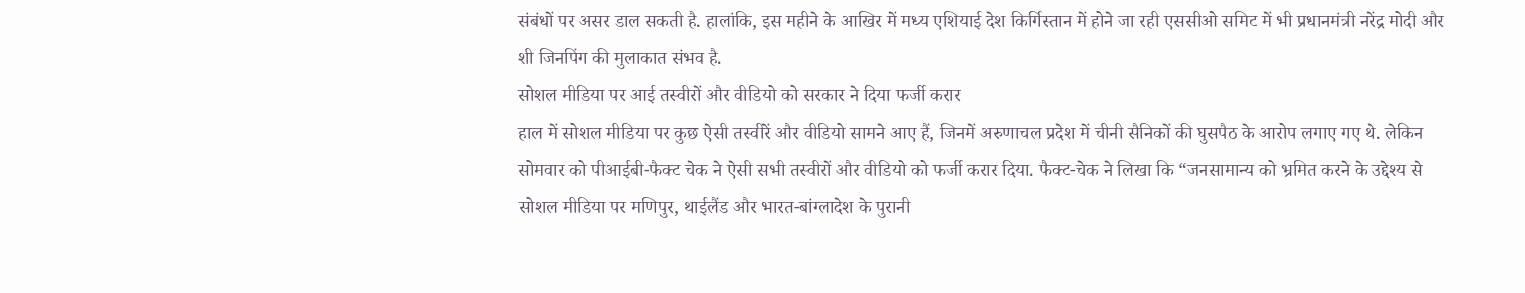संबंधों पर असर डाल सकती है. हालांकि, इस महीने के आखिर में मध्य एशियाई देश किर्गिस्तान में होने जा रही एससीओ समिट में भी प्रधानमंत्री नरेंद्र मोदी और शी जिनपिंग की मुलाकात संभव है.
सोशल मीडिया पर आई तस्वीरों और वीडियो को सरकार ने दिया फर्जी करार
हाल में सोशल मीडिया पर कुछ ऐसी तस्वीरें और वीडियो सामने आए हैं, जिनमें अरुणाचल प्रदेश में चीनी सैनिकों की घुसपैठ के आरोप लगाए गए थे. लेकिन सोमवार को पीआईबी-फैक्ट चेक ने ऐसी सभी तस्वीरों और वीडियो को फर्जी करार दिया. फैक्ट-चेक ने लिखा कि “जनसामान्य को भ्रमित करने के उद्देश्य से सोशल मीडिया पर मणिपुर, थाईलैंड और भारत-बांग्लादेश के पुरानी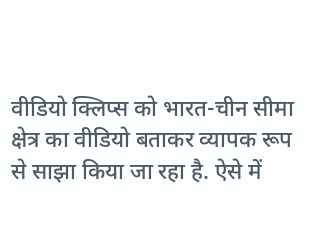वीडियो क्लिप्स को भारत-चीन सीमा क्षेत्र का वीडियो बताकर व्यापक रूप से साझा किया जा रहा है. ऐसे में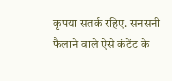कृपया सतर्क रहिए. सनसनी फैलाने वाले ऐसे कंटेंट के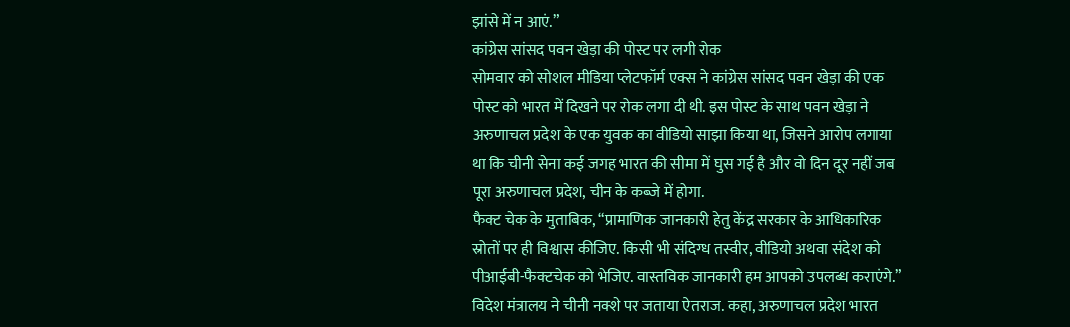झांसे में न आएं.”
कांग्रेस सांसद पवन खेड़ा की पोस्ट पर लगी रोक
सोमवार को सोशल मीडिया प्लेटफॉर्म एक्स ने कांग्रेस सांसद पवन खेड़ा की एक पोस्ट को भारत में दिखने पर रोक लगा दी थी. इस पोस्ट के साथ पवन खेड़ा ने अरुणाचल प्रदेश के एक युवक का वीडियो साझा किया था, जिसने आरोप लगाया था कि चीनी सेना कई जगह भारत की सीमा में घुस गई है और वो दिन दूर नहीं जब पूरा अरुणाचल प्रदेश, चीन के कब्जे में होगा.
फैक्ट चेक के मुताबिक, “प्रामाणिक जानकारी हेतु केंद्र सरकार के आधिकारिक स्रोतों पर ही विश्वास कीजिए. किसी भी संदिग्ध तस्वीर, वीडियो अथवा संदेश को पीआईबी-फैक्टचेक को भेजिए. वास्तविक जानकारी हम आपको उपलब्ध कराएंगे.”
विदेश मंत्रालय ने चीनी नक्शे पर जताया ऐतराज. कहा, अरुणाचल प्रदेश भारत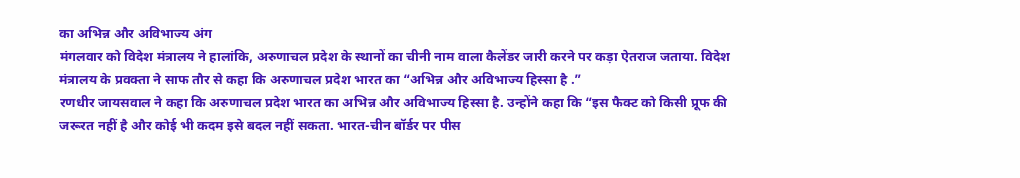का अभिन्न और अविभाज्य अंग
मंगलवार को विदेश मंत्रालय ने हालांकि, अरुणाचल प्रदेश के स्थानों का चीनी नाम वाला कैलेंडर जारी करने पर कड़ा ऐतराज जताया. विदेश मंत्रालय के प्रवक्ता ने साफ तौर से कहा कि अरुणाचल प्रदेश भारत का “अभिन्न और अविभाज्य हिस्सा है .”
रणधीर जायसवाल ने कहा कि अरुणाचल प्रदेश भारत का अभिन्न और अविभाज्य हिस्सा है. उन्होंने कहा कि “इस फैक्ट को किसी प्रूफ की जरूरत नहीं है और कोई भी कदम इसे बदल नहीं सकता. भारत-चीन बॉर्डर पर पीस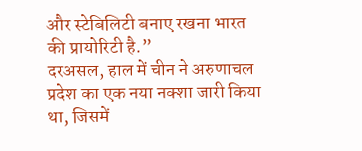और स्टेबिलिटी बनाए रखना भारत की प्रायोरिटी है.”
दरअसल, हाल में चीन ने अरुणाचल प्रदेश का एक नया नक्शा जारी किया था, जिसमें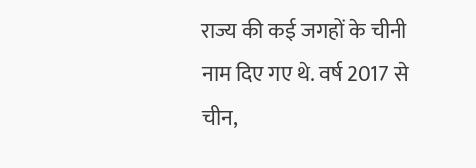राज्य की कई जगहों के चीनी नाम दिए गए थे. वर्ष 2017 से चीन,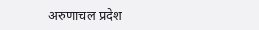अरुणाचल प्रदेश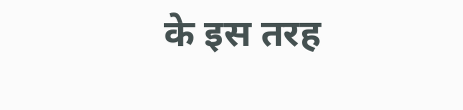के इस तरह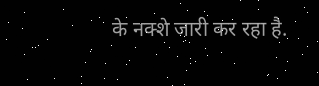के नक्शे जारी कर रहा है.